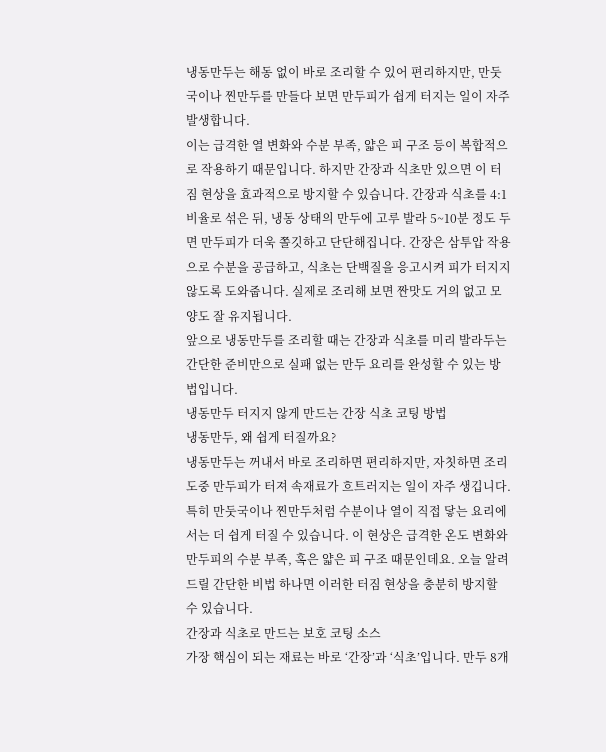냉동만두는 해동 없이 바로 조리할 수 있어 편리하지만, 만둣국이나 찐만두를 만들다 보면 만두피가 쉽게 터지는 일이 자주 발생합니다.
이는 급격한 열 변화와 수분 부족, 얇은 피 구조 등이 복합적으로 작용하기 때문입니다. 하지만 간장과 식초만 있으면 이 터짐 현상을 효과적으로 방지할 수 있습니다. 간장과 식초를 4:1 비율로 섞은 뒤, 냉동 상태의 만두에 고루 발라 5~10분 정도 두면 만두피가 더욱 쫄깃하고 단단해집니다. 간장은 삼투압 작용으로 수분을 공급하고, 식초는 단백질을 응고시켜 피가 터지지 않도록 도와줍니다. 실제로 조리해 보면 짠맛도 거의 없고 모양도 잘 유지됩니다.
앞으로 냉동만두를 조리할 때는 간장과 식초를 미리 발라두는 간단한 준비만으로 실패 없는 만두 요리를 완성할 수 있는 방법입니다.
냉동만두 터지지 않게 만드는 간장 식초 코팅 방법
냉동만두, 왜 쉽게 터질까요?
냉동만두는 꺼내서 바로 조리하면 편리하지만, 자칫하면 조리 도중 만두피가 터져 속재료가 흐트러지는 일이 자주 생깁니다. 특히 만둣국이나 찐만두처럼 수분이나 열이 직접 닿는 요리에서는 더 쉽게 터질 수 있습니다. 이 현상은 급격한 온도 변화와 만두피의 수분 부족, 혹은 얇은 피 구조 때문인데요. 오늘 알려드릴 간단한 비법 하나면 이러한 터짐 현상을 충분히 방지할 수 있습니다.
간장과 식초로 만드는 보호 코팅 소스
가장 핵심이 되는 재료는 바로 ‘간장’과 ‘식초’입니다. 만두 8개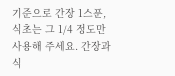기준으로 간장 1스푼, 식초는 그 1/4 정도만 사용해 주세요. 간장과 식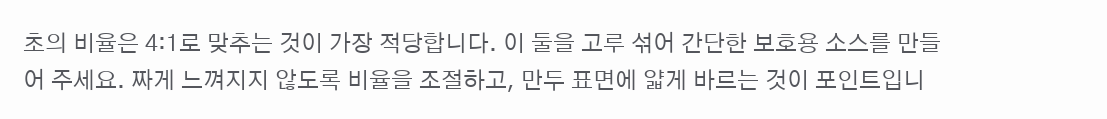초의 비율은 4:1로 맞추는 것이 가장 적당합니다. 이 둘을 고루 섞어 간단한 보호용 소스를 만들어 주세요. 짜게 느껴지지 않도록 비율을 조절하고, 만두 표면에 얇게 바르는 것이 포인트입니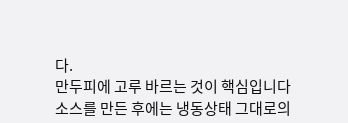다.
만두피에 고루 바르는 것이 핵심입니다
소스를 만든 후에는 냉동상태 그대로의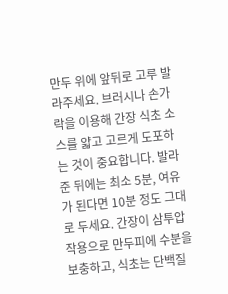만두 위에 앞뒤로 고루 발라주세요. 브러시나 손가락을 이용해 간장 식초 소스를 얇고 고르게 도포하는 것이 중요합니다. 발라준 뒤에는 최소 5분, 여유가 된다면 10분 정도 그대로 두세요. 간장이 삼투압 작용으로 만두피에 수분을 보충하고, 식초는 단백질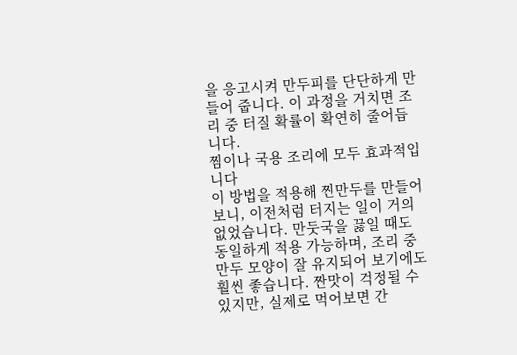을 응고시켜 만두피를 단단하게 만들어 줍니다. 이 과정을 거치면 조리 중 터질 확률이 확연히 줄어듭니다.
찜이나 국용 조리에 모두 효과적입니다
이 방법을 적용해 찐만두를 만들어보니, 이전처럼 터지는 일이 거의 없었습니다. 만둣국을 끓일 때도 동일하게 적용 가능하며, 조리 중 만두 모양이 잘 유지되어 보기에도 훨씬 좋습니다. 짠맛이 걱정될 수 있지만, 실제로 먹어보면 간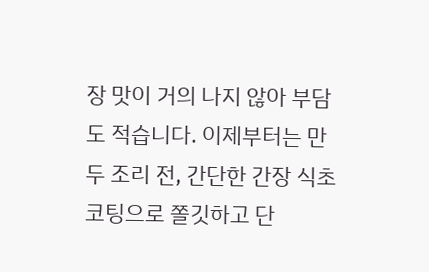장 맛이 거의 나지 않아 부담도 적습니다. 이제부터는 만두 조리 전, 간단한 간장 식초 코팅으로 쫄깃하고 단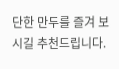단한 만두를 즐겨 보시길 추천드립니다.